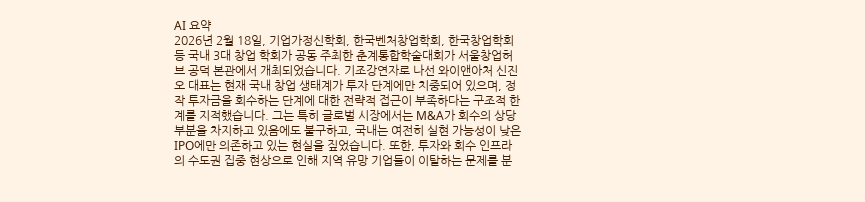AI 요약
2026년 2월 18일, 기업가정신학회, 한국벤처창업학회, 한국창업학회 등 국내 3대 창업 학회가 공동 주최한 춘계통합학술대회가 서울창업허브 공덕 본관에서 개최되었습니다. 기조강연자로 나선 와이앤아처 신진오 대표는 현재 국내 창업 생태계가 투자 단계에만 치중되어 있으며, 정작 투자금을 회수하는 단계에 대한 전략적 접근이 부족하다는 구조적 한계를 지적했습니다. 그는 특히 글로벌 시장에서는 M&A가 회수의 상당 부분을 차지하고 있음에도 불구하고, 국내는 여전히 실현 가능성이 낮은 IPO에만 의존하고 있는 현실을 짚었습니다. 또한, 투자와 회수 인프라의 수도권 집중 현상으로 인해 지역 유망 기업들이 이탈하는 문제를 분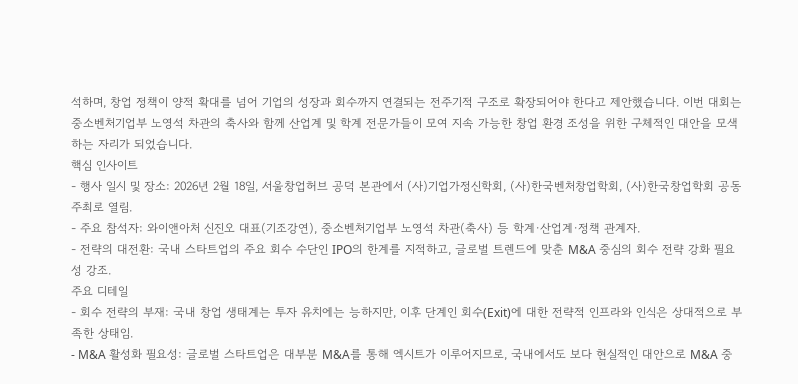석하며, 창업 정책이 양적 확대를 넘어 기업의 성장과 회수까지 연결되는 전주기적 구조로 확장되어야 한다고 제안했습니다. 이번 대회는 중소벤처기업부 노영석 차관의 축사와 함께 산업계 및 학계 전문가들이 모여 지속 가능한 창업 환경 조성을 위한 구체적인 대안을 모색하는 자리가 되었습니다.
핵심 인사이트
- 행사 일시 및 장소: 2026년 2월 18일, 서울창업허브 공덕 본관에서 (사)기업가정신학회, (사)한국벤처창업학회, (사)한국창업학회 공동 주최로 열림.
- 주요 참석자: 와이앤아처 신진오 대표(기조강연), 중소벤처기업부 노영석 차관(축사) 등 학계·산업계·정책 관계자.
- 전략의 대전환: 국내 스타트업의 주요 회수 수단인 IPO의 한계를 지적하고, 글로벌 트렌드에 맞춘 M&A 중심의 회수 전략 강화 필요성 강조.
주요 디테일
- 회수 전략의 부재: 국내 창업 생태계는 투자 유치에는 능하지만, 이후 단계인 회수(Exit)에 대한 전략적 인프라와 인식은 상대적으로 부족한 상태임.
- M&A 활성화 필요성: 글로벌 스타트업은 대부분 M&A를 통해 엑시트가 이루어지므로, 국내에서도 보다 현실적인 대안으로 M&A 중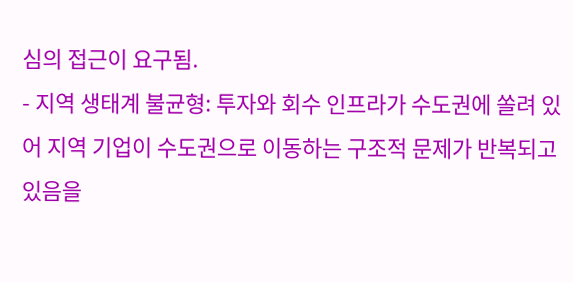심의 접근이 요구됨.
- 지역 생태계 불균형: 투자와 회수 인프라가 수도권에 쏠려 있어 지역 기업이 수도권으로 이동하는 구조적 문제가 반복되고 있음을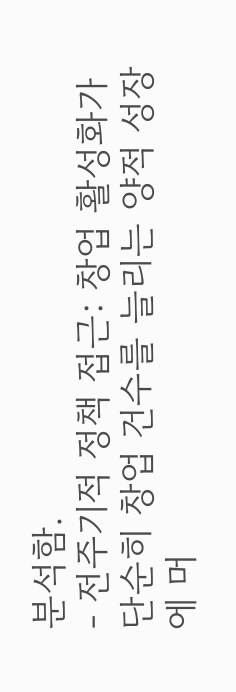분석함.
- 전주기적 정책 접근: 창업 활성화가 단순히 창업 건수를 늘리는 양적 성장에 머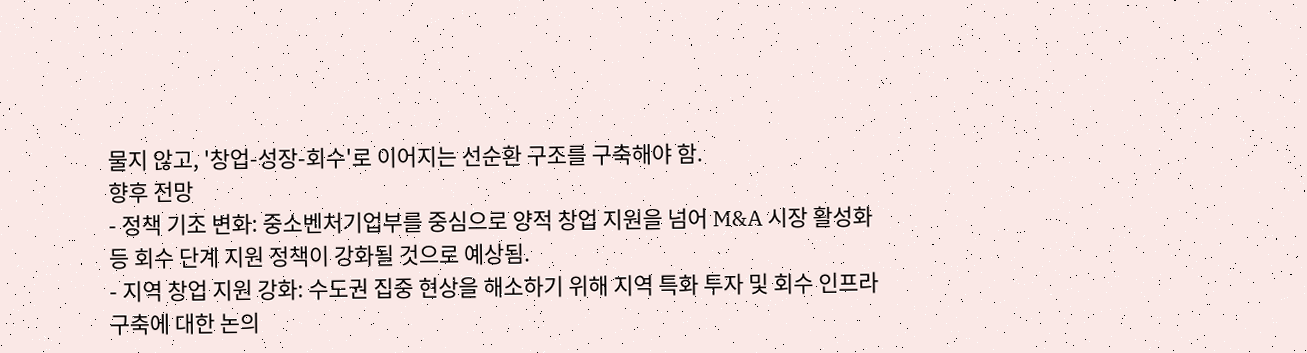물지 않고, '창업-성장-회수'로 이어지는 선순환 구조를 구축해야 함.
향후 전망
- 정책 기조 변화: 중소벤처기업부를 중심으로 양적 창업 지원을 넘어 M&A 시장 활성화 등 회수 단계 지원 정책이 강화될 것으로 예상됨.
- 지역 창업 지원 강화: 수도권 집중 현상을 해소하기 위해 지역 특화 투자 및 회수 인프라 구축에 대한 논의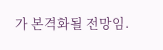가 본격화될 전망임.